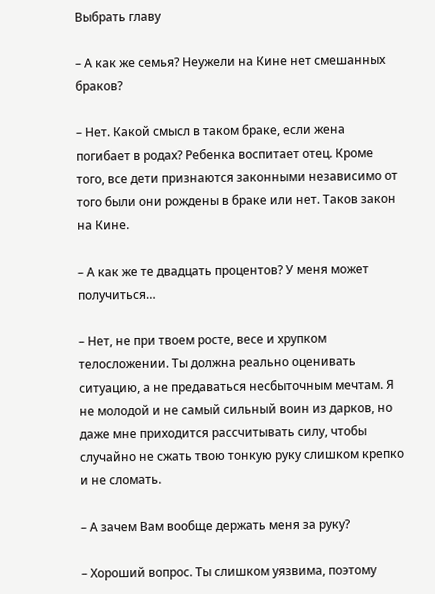Выбрать главу

– А как же семья? Неужели на Кине нет смешанных браков?

– Нет. Какой смысл в таком браке, если жена погибает в родах? Ребенка воспитает отец. Кроме того, все дети признаются законными независимо от того были они рождены в браке или нет. Таков закон на Кине.

– А как же те двадцать процентов? У меня может получиться…

– Нет, не при твоем росте, весе и хрупком телосложении. Ты должна реально оценивать ситуацию, а не предаваться несбыточным мечтам. Я не молодой и не самый сильный воин из дарков, но даже мне приходится рассчитывать силу, чтобы случайно не сжать твою тонкую руку слишком крепко и не сломать.

– А зачем Вам вообще держать меня за руку?

– Хороший вопрос. Ты слишком уязвима, поэтому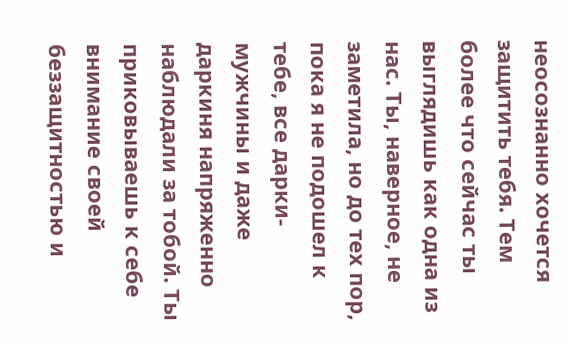неосознанно хочется защитить тебя. Тем более что сейчас ты выглядишь как одна из нас. Ты, наверное, не заметила, но до тех пор, пока я не подошел к тебе, все дарки-мужчины и даже даркиня напряженно наблюдали за тобой. Ты приковываешь к себе внимание своей беззащитностью и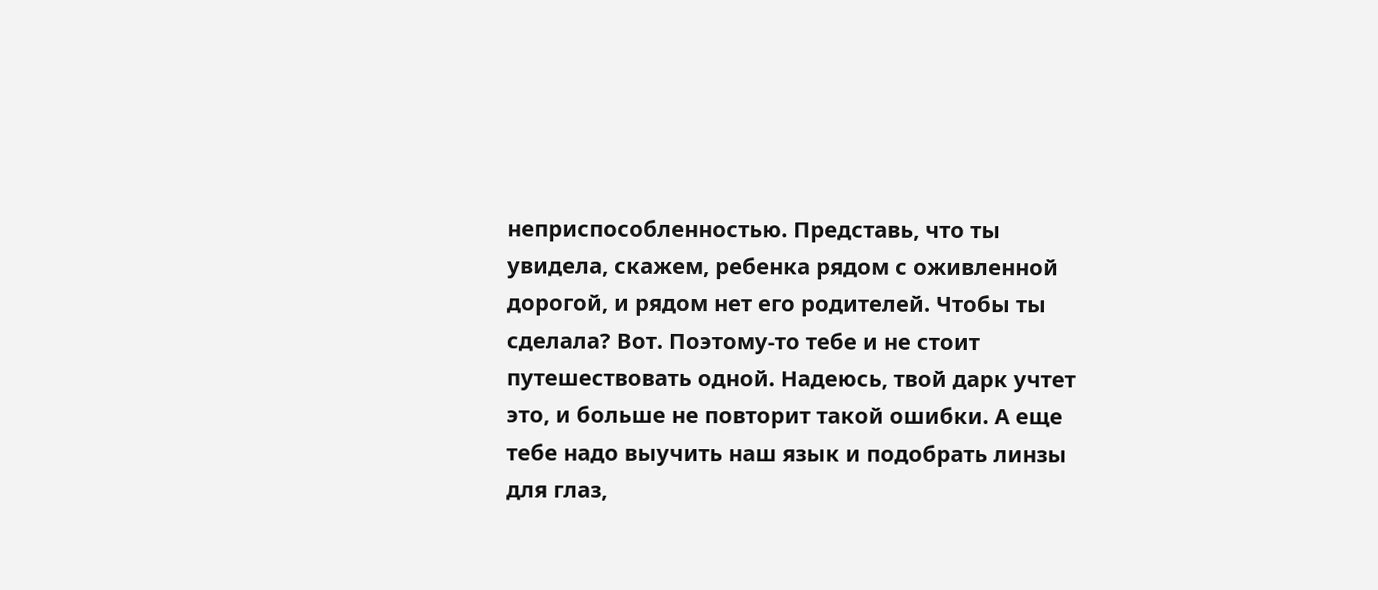неприспособленностью. Представь, что ты увидела, скажем, ребенка рядом с оживленной дорогой, и рядом нет его родителей. Чтобы ты сделала? Вот. Поэтому-то тебе и не стоит путешествовать одной. Надеюсь, твой дарк учтет это, и больше не повторит такой ошибки. А еще тебе надо выучить наш язык и подобрать линзы для глаз,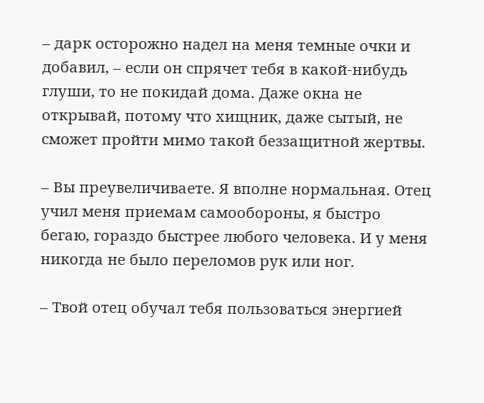– дарк осторожно надел на меня темные очки и добавил, – если он спрячет тебя в какой-нибудь глуши, то не покидай дома. Даже окна не открывай, потому что хищник, даже сытый, не сможет пройти мимо такой беззащитной жертвы.

– Вы преувеличиваете. Я вполне нормальная. Отец учил меня приемам самообороны, я быстро бегаю, гораздо быстрее любого человека. И у меня никогда не было переломов рук или ног.

– Твой отец обучал тебя пользоваться энергией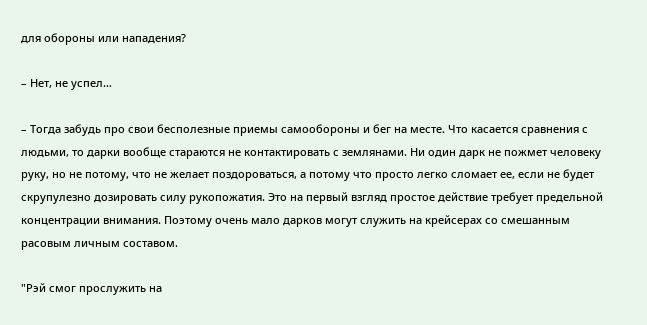для обороны или нападения?

– Нет, не успел…

– Тогда забудь про свои бесполезные приемы самообороны и бег на месте. Что касается сравнения с людьми, то дарки вообще стараются не контактировать с землянами. Ни один дарк не пожмет человеку руку, но не потому, что не желает поздороваться, а потому что просто легко сломает ее, если не будет скрупулезно дозировать силу рукопожатия. Это на первый взгляд простое действие требует предельной концентрации внимания. Поэтому очень мало дарков могут служить на крейсерах со смешанным расовым личным составом.

"Рэй смог прослужить на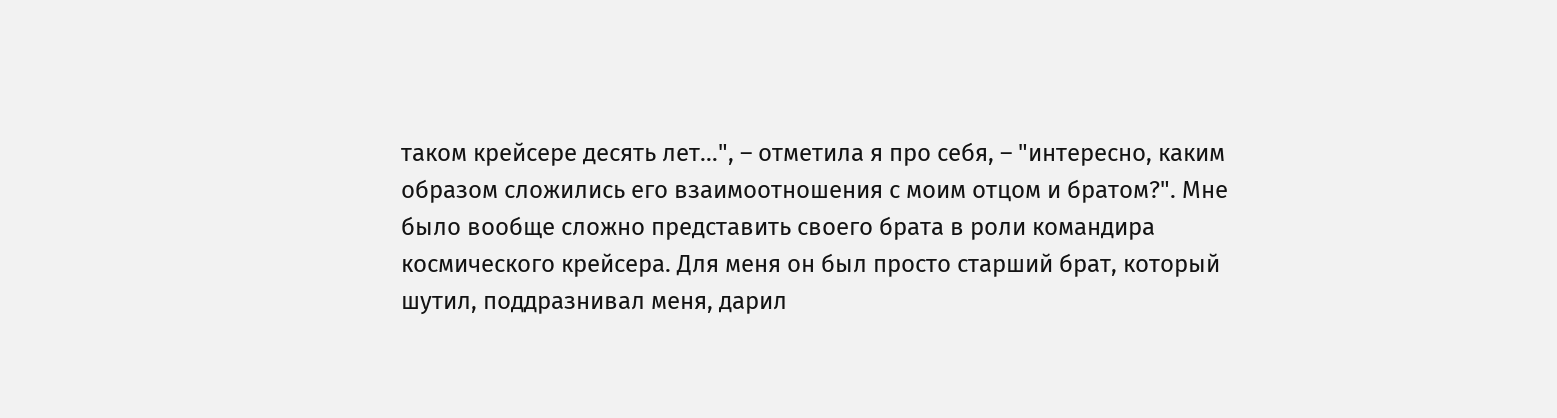таком крейсере десять лет…", – отметила я про себя, – "интересно, каким образом сложились его взаимоотношения с моим отцом и братом?". Мне было вообще сложно представить своего брата в роли командира космического крейсера. Для меня он был просто старший брат, который шутил, поддразнивал меня, дарил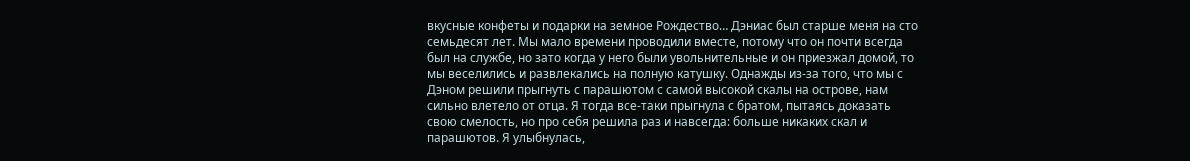вкусные конфеты и подарки на земное Рождество… Дэниас был старше меня на сто семьдесят лет. Мы мало времени проводили вместе, потому что он почти всегда был на службе, но зато когда у него были увольнительные и он приезжал домой, то мы веселились и развлекались на полную катушку. Однажды из-за того, что мы с Дэном решили прыгнуть с парашютом с самой высокой скалы на острове, нам сильно влетело от отца. Я тогда все-таки прыгнула с братом, пытаясь доказать свою смелость, но про себя решила раз и навсегда: больше никаких скал и парашютов. Я улыбнулась,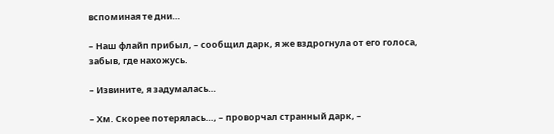вспоминая те дни…

– Наш флайп прибыл, – сообщил дарк, я же вздрогнула от его голоса, забыв, где нахожусь.

– Извините, я задумалась…

– Хм. Скорее потерялась…, – проворчал странный дарк, –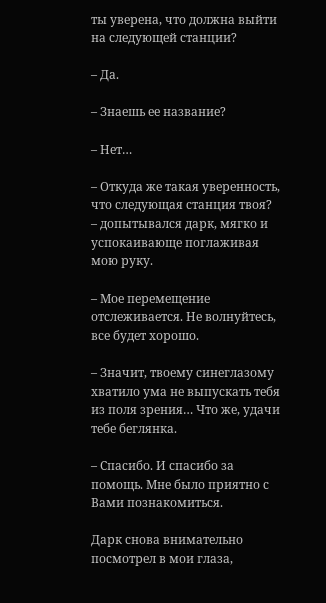ты уверена, что должна выйти на следующей станции?

– Да.

– Знаешь ее название?

– Нет…

– Откуда же такая уверенность, что следующая станция твоя? – допытывался дарк, мягко и успокаивающе поглаживая мою руку.

– Мое перемещение отслеживается. Не волнуйтесь, все будет хорошо.

– Значит, твоему синеглазому хватило ума не выпускать тебя из поля зрения… Что же, удачи тебе беглянка.

– Спасибо. И спасибо за помощь. Мне было приятно с Вами познакомиться.

Дарк снова внимательно посмотрел в мои глаза,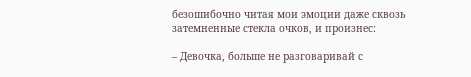безошибочно читая мои эмоции даже сквозь затемненные стекла очков, и произнес:

– Девочка, больше не разговаривай с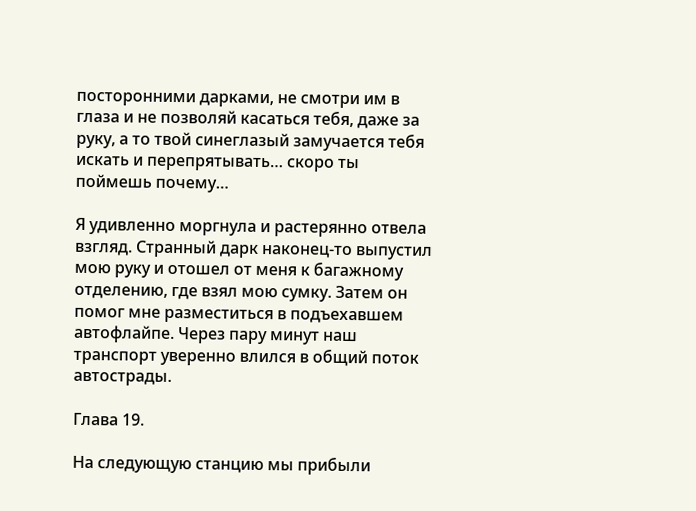посторонними дарками, не смотри им в глаза и не позволяй касаться тебя, даже за руку, а то твой синеглазый замучается тебя искать и перепрятывать… скоро ты поймешь почему…

Я удивленно моргнула и растерянно отвела взгляд. Странный дарк наконец-то выпустил мою руку и отошел от меня к багажному отделению, где взял мою сумку. Затем он помог мне разместиться в подъехавшем автофлайпе. Через пару минут наш транспорт уверенно влился в общий поток автострады.

Глава 19.

На следующую станцию мы прибыли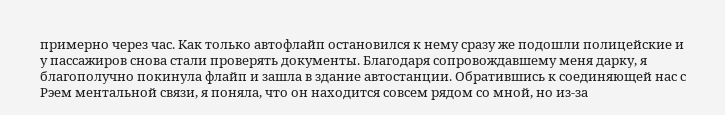примерно через час. Как только автофлайп остановился к нему сразу же подошли полицейские и у пассажиров снова стали проверять документы. Благодаря сопровождавшему меня дарку, я благополучно покинула флайп и зашла в здание автостанции. Обратившись к соединяющей нас с Рэем ментальной связи, я поняла, что он находится совсем рядом со мной, но из-за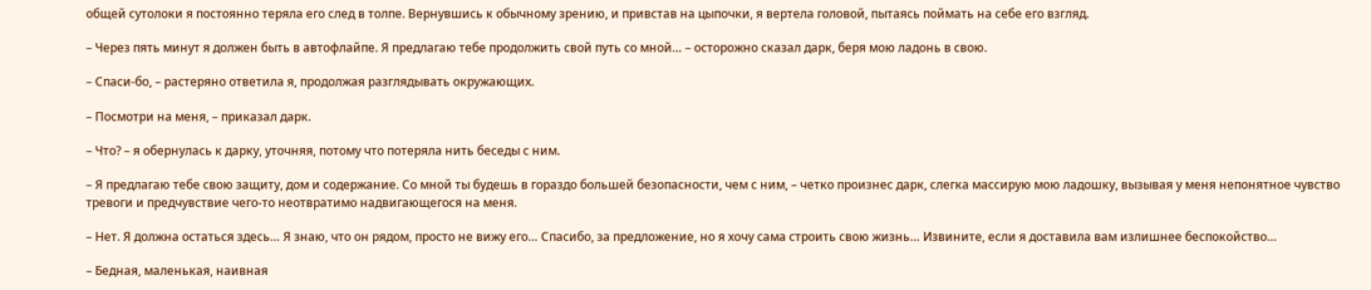общей сутолоки я постоянно теряла его след в толпе. Вернувшись к обычному зрению, и привстав на цыпочки, я вертела головой, пытаясь поймать на себе его взгляд.

– Через пять минут я должен быть в автофлайпе. Я предлагаю тебе продолжить свой путь со мной… – осторожно сказал дарк, беря мою ладонь в свою.

– Спаси-бо, – растеряно ответила я, продолжая разглядывать окружающих.

– Посмотри на меня, – приказал дарк.

– Что? – я обернулась к дарку, уточняя, потому что потеряла нить беседы с ним.

– Я предлагаю тебе свою защиту, дом и содержание. Со мной ты будешь в гораздо большей безопасности, чем с ним, – четко произнес дарк, слегка массирую мою ладошку, вызывая у меня непонятное чувство тревоги и предчувствие чего-то неотвратимо надвигающегося на меня.

– Нет. Я должна остаться здесь… Я знаю, что он рядом, просто не вижу его… Спасибо, за предложение, но я хочу сама строить свою жизнь… Извините, если я доставила вам излишнее беспокойство…

– Бедная, маленькая, наивная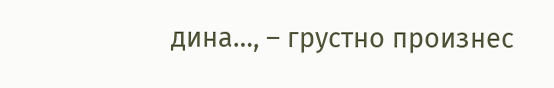дина…, – грустно произнес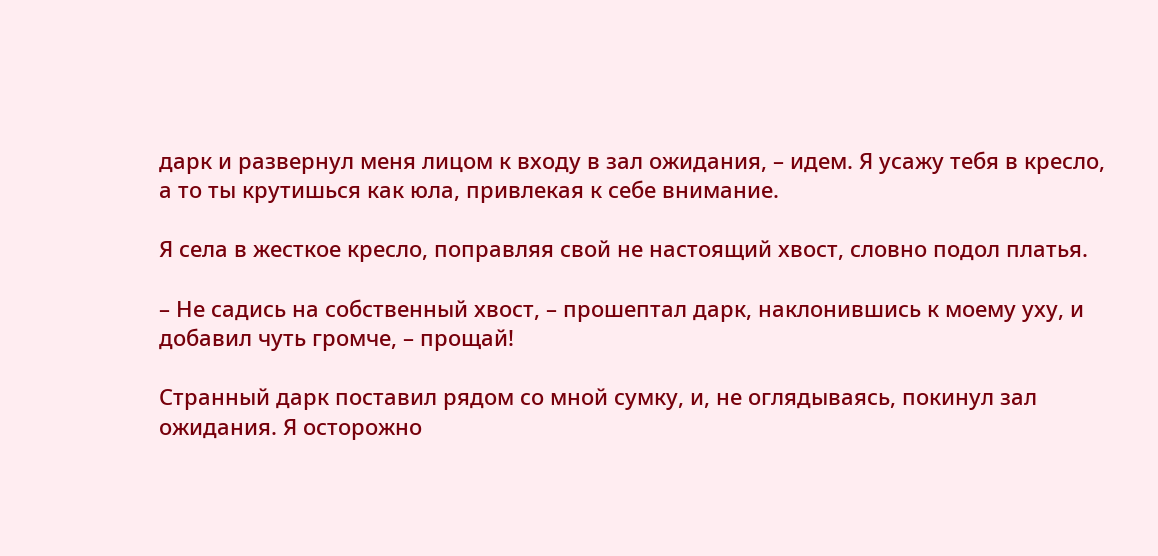дарк и развернул меня лицом к входу в зал ожидания, – идем. Я усажу тебя в кресло, а то ты крутишься как юла, привлекая к себе внимание.

Я села в жесткое кресло, поправляя свой не настоящий хвост, словно подол платья.

– Не садись на собственный хвост, – прошептал дарк, наклонившись к моему уху, и добавил чуть громче, – прощай!

Странный дарк поставил рядом со мной сумку, и, не оглядываясь, покинул зал ожидания. Я осторожно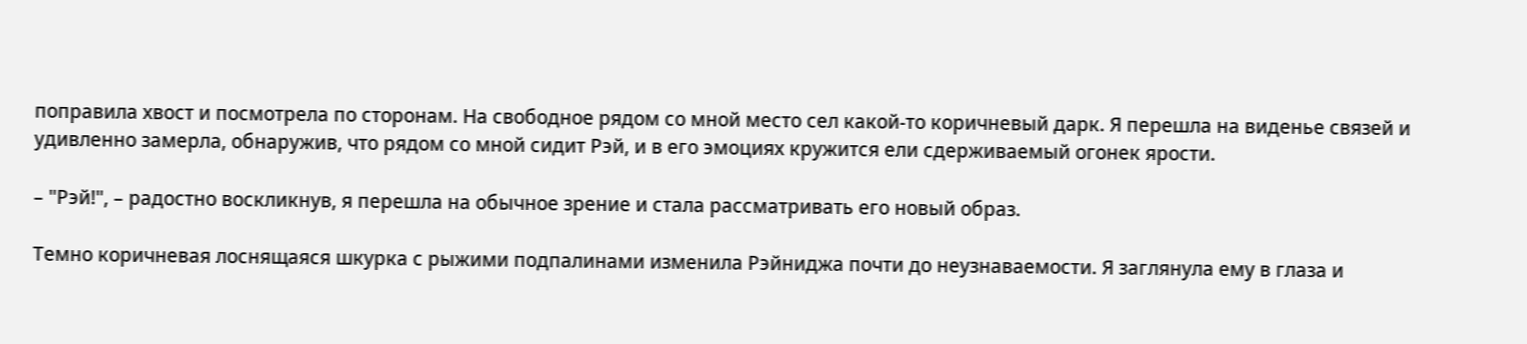поправила хвост и посмотрела по сторонам. На свободное рядом со мной место сел какой-то коричневый дарк. Я перешла на виденье связей и удивленно замерла, обнаружив, что рядом со мной сидит Рэй, и в его эмоциях кружится ели сдерживаемый огонек ярости.

– "Рэй!", – радостно воскликнув, я перешла на обычное зрение и стала рассматривать его новый образ.

Темно коричневая лоснящаяся шкурка с рыжими подпалинами изменила Рэйниджа почти до неузнаваемости. Я заглянула ему в глаза и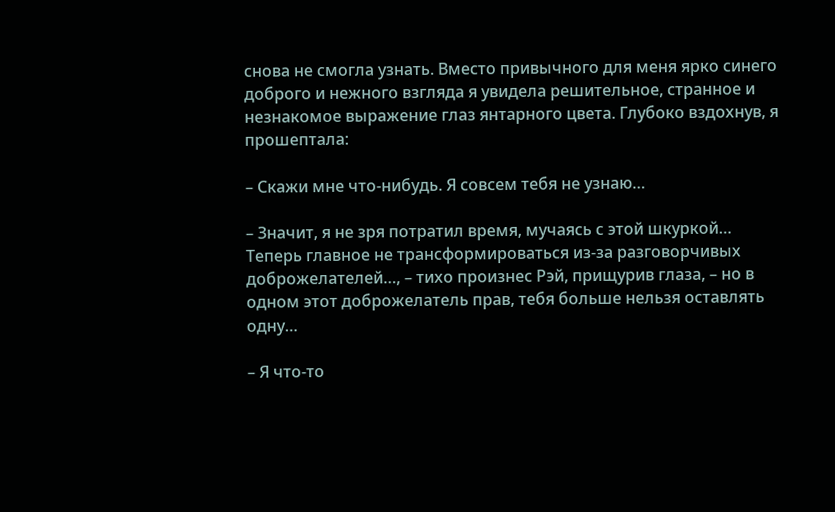снова не смогла узнать. Вместо привычного для меня ярко синего доброго и нежного взгляда я увидела решительное, странное и незнакомое выражение глаз янтарного цвета. Глубоко вздохнув, я прошептала:

– Скажи мне что-нибудь. Я совсем тебя не узнаю…

– Значит, я не зря потратил время, мучаясь с этой шкуркой… Теперь главное не трансформироваться из-за разговорчивых доброжелателей…, – тихо произнес Рэй, прищурив глаза, – но в одном этот доброжелатель прав, тебя больше нельзя оставлять одну…

– Я что-то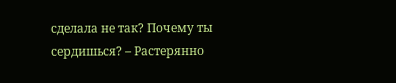сделала не так? Почему ты сердишься? – Растерянно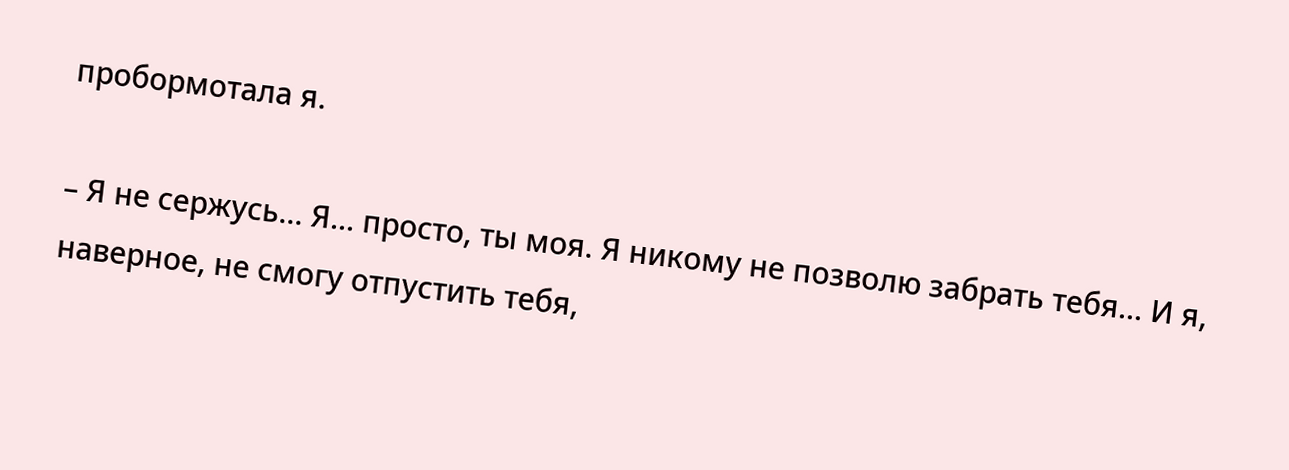пробормотала я.

– Я не сержусь… Я… просто, ты моя. Я никому не позволю забрать тебя… И я, наверное, не смогу отпустить тебя,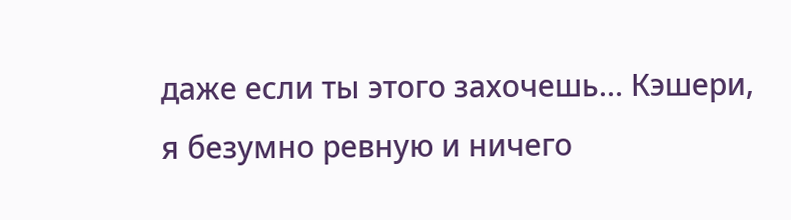даже если ты этого захочешь… Кэшери, я безумно ревную и ничего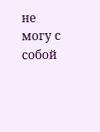не могу с собой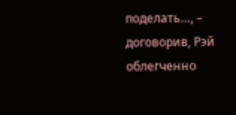поделать…, – договорив, Рэй облегченно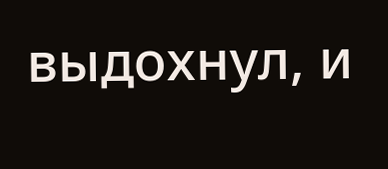выдохнул, и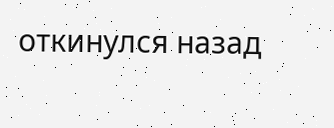откинулся назад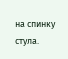на спинку стула.